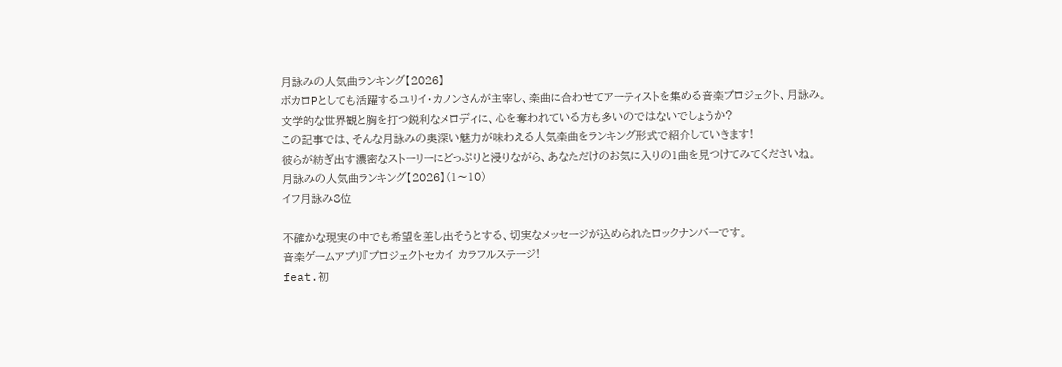月詠みの人気曲ランキング【2026】
ボカロPとしても活躍するユリイ・カノンさんが主宰し、楽曲に合わせてアーティストを集める音楽プロジェクト、月詠み。
文学的な世界観と胸を打つ鋭利なメロディに、心を奪われている方も多いのではないでしょうか?
この記事では、そんな月詠みの奥深い魅力が味わえる人気楽曲をランキング形式で紹介していきます!
彼らが紡ぎ出す濃密なストーリーにどっぷりと浸りながら、あなただけのお気に入りの1曲を見つけてみてくださいね。
月詠みの人気曲ランキング【2026】(1〜10)
イフ月詠み8位

不確かな現実の中でも希望を差し出そうとする、切実なメッセージが込められたロックナンバーです。
音楽ゲームアプリ『プロジェクトセカイ カラフルステージ!
feat.初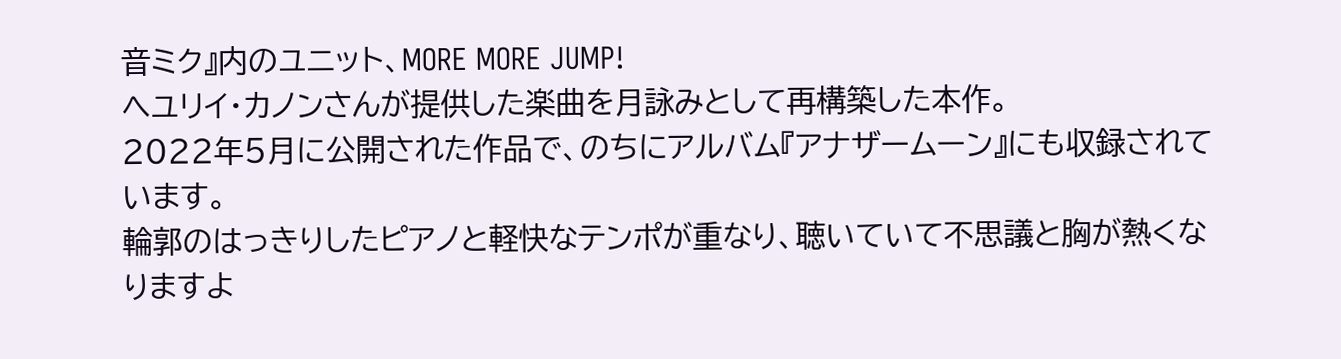音ミク』内のユニット、MORE MORE JUMP!
へユリイ・カノンさんが提供した楽曲を月詠みとして再構築した本作。
2022年5月に公開された作品で、のちにアルバム『アナザームーン』にも収録されています。
輪郭のはっきりしたピアノと軽快なテンポが重なり、聴いていて不思議と胸が熱くなりますよ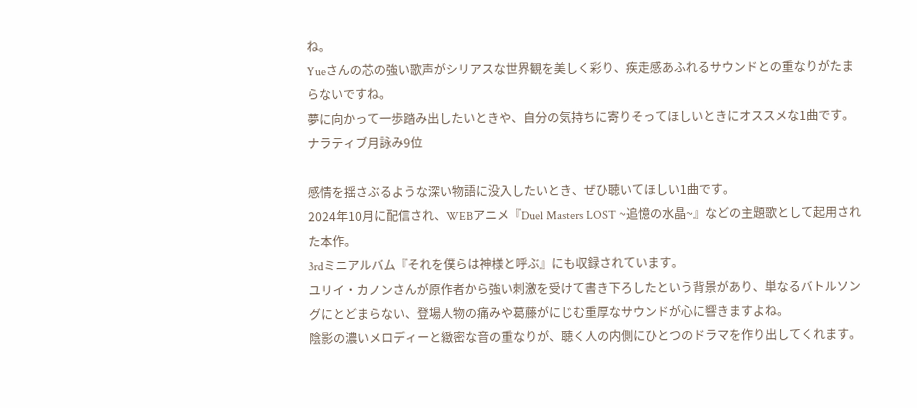ね。
Yueさんの芯の強い歌声がシリアスな世界観を美しく彩り、疾走感あふれるサウンドとの重なりがたまらないですね。
夢に向かって一歩踏み出したいときや、自分の気持ちに寄りそってほしいときにオススメな1曲です。
ナラティブ月詠み9位

感情を揺さぶるような深い物語に没入したいとき、ぜひ聴いてほしい1曲です。
2024年10月に配信され、WEBアニメ『Duel Masters LOST ~追憶の水晶~』などの主題歌として起用された本作。
3rdミニアルバム『それを僕らは神様と呼ぶ』にも収録されています。
ユリイ・カノンさんが原作者から強い刺激を受けて書き下ろしたという背景があり、単なるバトルソングにとどまらない、登場人物の痛みや葛藤がにじむ重厚なサウンドが心に響きますよね。
陰影の濃いメロディーと緻密な音の重なりが、聴く人の内側にひとつのドラマを作り出してくれます。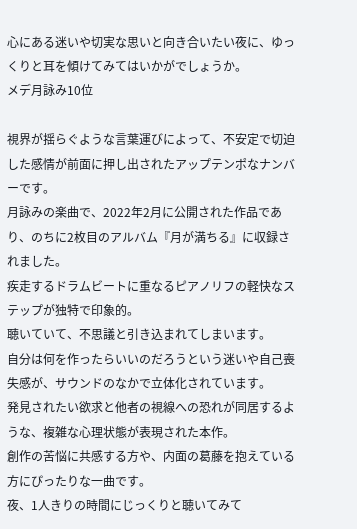心にある迷いや切実な思いと向き合いたい夜に、ゆっくりと耳を傾けてみてはいかがでしょうか。
メデ月詠み10位

視界が揺らぐような言葉運びによって、不安定で切迫した感情が前面に押し出されたアップテンポなナンバーです。
月詠みの楽曲で、2022年2月に公開された作品であり、のちに2枚目のアルバム『月が満ちる』に収録されました。
疾走するドラムビートに重なるピアノリフの軽快なステップが独特で印象的。
聴いていて、不思議と引き込まれてしまいます。
自分は何を作ったらいいのだろうという迷いや自己喪失感が、サウンドのなかで立体化されています。
発見されたい欲求と他者の視線への恐れが同居するような、複雑な心理状態が表現された本作。
創作の苦悩に共感する方や、内面の葛藤を抱えている方にぴったりな一曲です。
夜、1人きりの時間にじっくりと聴いてみて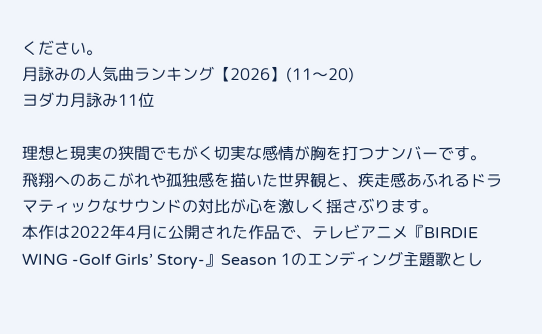ください。
月詠みの人気曲ランキング【2026】(11〜20)
ヨダカ月詠み11位

理想と現実の狭間でもがく切実な感情が胸を打つナンバーです。
飛翔へのあこがれや孤独感を描いた世界観と、疾走感あふれるドラマティックなサウンドの対比が心を激しく揺さぶります。
本作は2022年4月に公開された作品で、テレビアニメ『BIRDIE WING -Golf Girls’ Story-』Season 1のエンディング主題歌とし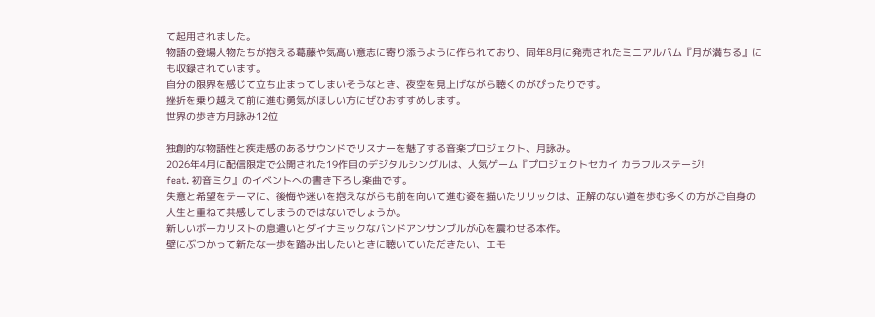て起用されました。
物語の登場人物たちが抱える葛藤や気高い意志に寄り添うように作られており、同年8月に発売されたミニアルバム『月が満ちる』にも収録されています。
自分の限界を感じて立ち止まってしまいそうなとき、夜空を見上げながら聴くのがぴったりです。
挫折を乗り越えて前に進む勇気がほしい方にぜひおすすめします。
世界の歩き方月詠み12位

独創的な物語性と疾走感のあるサウンドでリスナーを魅了する音楽プロジェクト、月詠み。
2026年4月に配信限定で公開された19作目のデジタルシングルは、人気ゲーム『プロジェクトセカイ カラフルステージ!
feat. 初音ミク』のイベントへの書き下ろし楽曲です。
失意と希望をテーマに、後悔や迷いを抱えながらも前を向いて進む姿を描いたリリックは、正解のない道を歩む多くの方がご自身の人生と重ねて共感してしまうのではないでしょうか。
新しいボーカリストの息遣いとダイナミックなバンドアンサンブルが心を震わせる本作。
壁にぶつかって新たな一歩を踏み出したいときに聴いていただきたい、エモ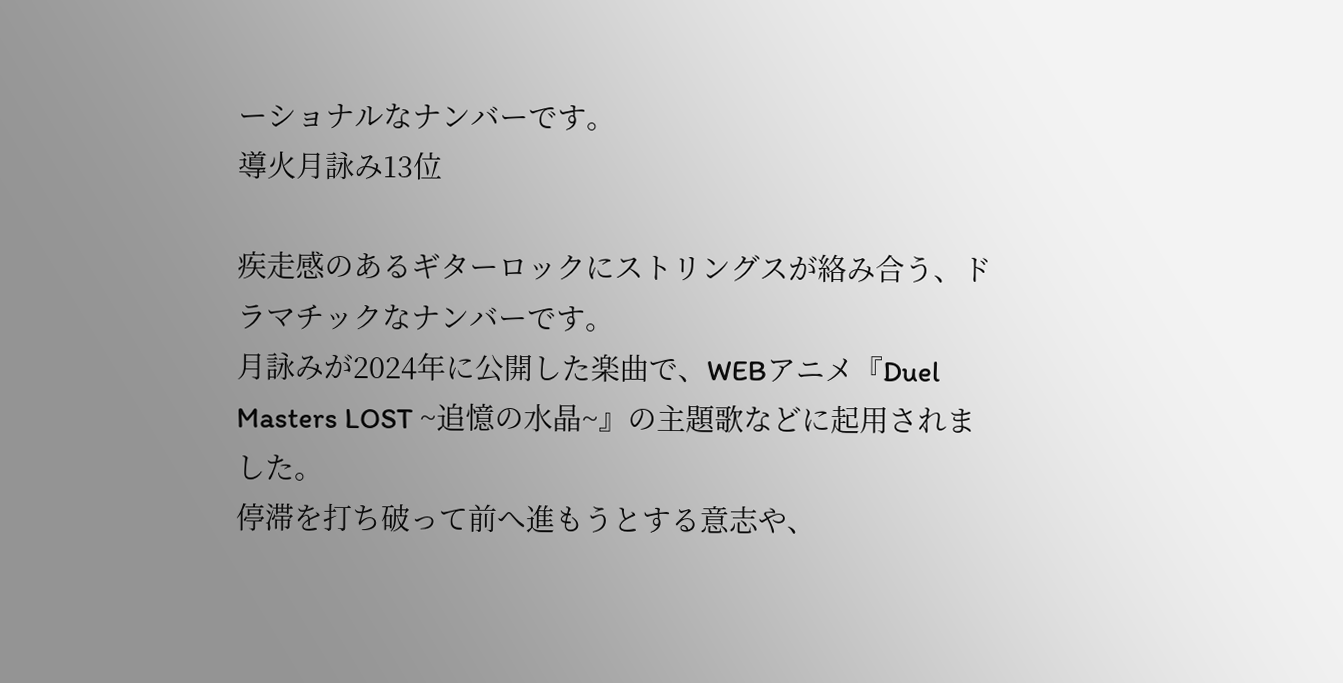ーショナルなナンバーです。
導火月詠み13位

疾走感のあるギターロックにストリングスが絡み合う、ドラマチックなナンバーです。
月詠みが2024年に公開した楽曲で、WEBアニメ『Duel Masters LOST ~追憶の水晶~』の主題歌などに起用されました。
停滞を打ち破って前へ進もうとする意志や、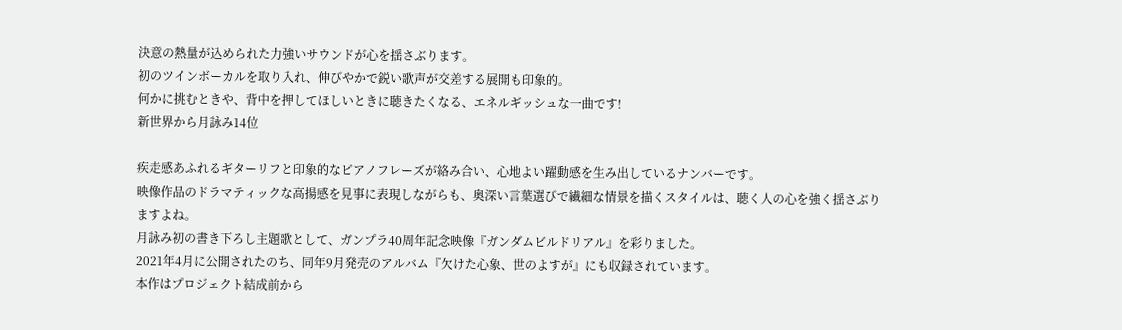決意の熱量が込められた力強いサウンドが心を揺さぶります。
初のツインボーカルを取り入れ、伸びやかで鋭い歌声が交差する展開も印象的。
何かに挑むときや、背中を押してほしいときに聴きたくなる、エネルギッシュな一曲です!
新世界から月詠み14位

疾走感あふれるギターリフと印象的なピアノフレーズが絡み合い、心地よい躍動感を生み出しているナンバーです。
映像作品のドラマティックな高揚感を見事に表現しながらも、奥深い言葉選びで繊細な情景を描くスタイルは、聴く人の心を強く揺さぶりますよね。
月詠み初の書き下ろし主題歌として、ガンプラ40周年記念映像『ガンダムビルドリアル』を彩りました。
2021年4月に公開されたのち、同年9月発売のアルバム『欠けた心象、世のよすが』にも収録されています。
本作はプロジェクト結成前から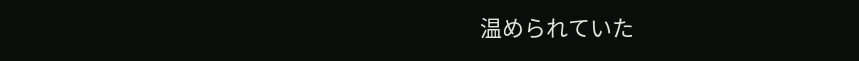温められていた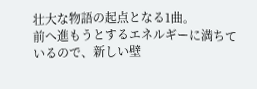壮大な物語の起点となる1曲。
前へ進もうとするエネルギーに満ちているので、新しい壁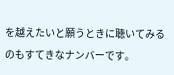を越えたいと願うときに聴いてみるのもすてきなナンバーです。